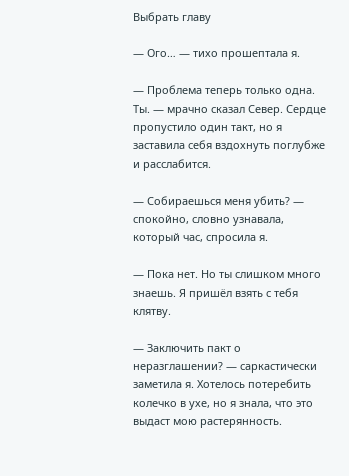Выбрать главу

— Ого… — тихо прошептала я.

— Проблема теперь только одна. Ты. — мрачно сказал Север. Сердце пропустило один такт, но я заставила себя вздохнуть поглубже и расслабится.

— Собираешься меня убить? — спокойно, словно узнавала, который час, спросила я.

— Пока нет. Но ты слишком много знаешь. Я пришёл взять с тебя клятву.

— Заключить пакт о неразглашении? — саркастически заметила я. Хотелось потеребить колечко в ухе, но я знала, что это выдаст мою растерянность.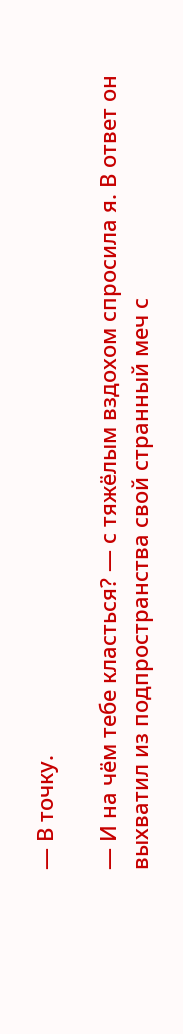— В точку.

— И на чём тебе класться? — с тяжёлым вздохом спросила я. В ответ он выхватил из подпространства свой странный меч с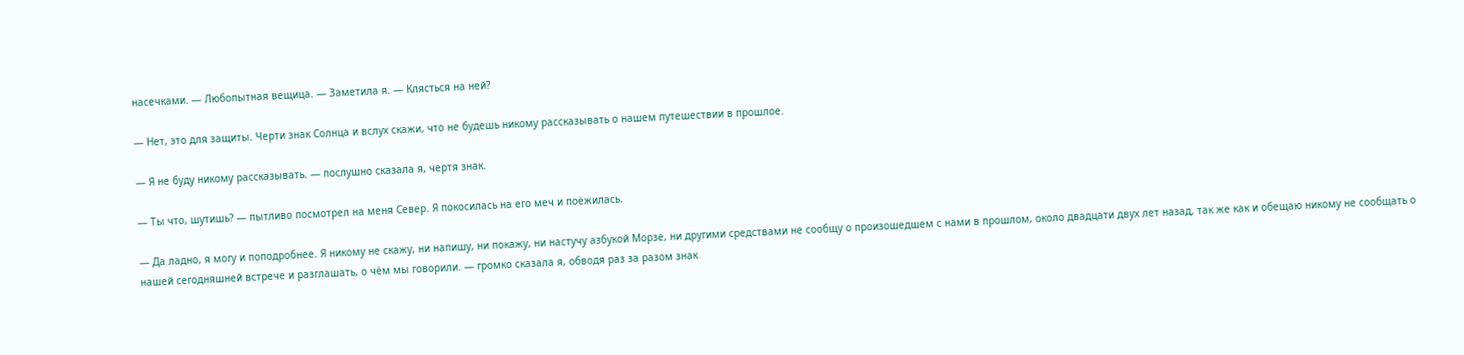насечками. — Любопытная вещица. — Заметила я. — Клясться на ней?

— Нет, это для защиты. Черти знак Солнца и вслух скажи, что не будешь никому рассказывать о нашем путешествии в прошлое.

— Я не буду никому рассказывать. — послушно сказала я, чертя знак.

— Ты что, шутишь? — пытливо посмотрел на меня Север. Я покосилась на его меч и поёжилась.

— Да ладно, я могу и поподробнее. Я никому не скажу, ни напишу, ни покажу, ни настучу азбукой Морзе, ни другими средствами не сообщу о произошедшем с нами в прошлом, около двадцати двух лет назад, так же как и обещаю никому не сообщать о нашей сегодняшней встрече и разглашать, о чём мы говорили. — громко сказала я, обводя раз за разом знак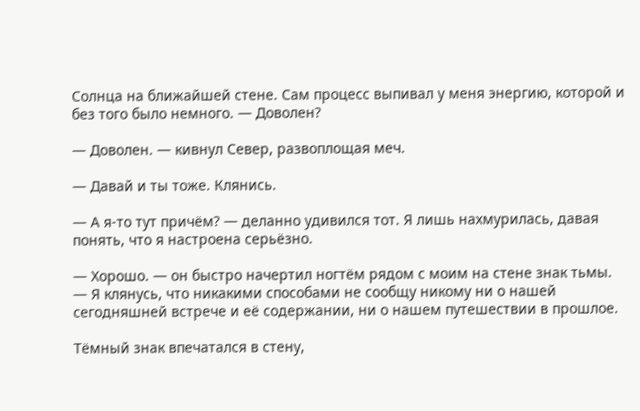Солнца на ближайшей стене. Сам процесс выпивал у меня энергию, которой и без того было немного. — Доволен?

— Доволен. — кивнул Север, развоплощая меч.

— Давай и ты тоже. Клянись.

— А я-то тут причём? — деланно удивился тот. Я лишь нахмурилась, давая понять, что я настроена серьёзно.

— Хорошо. — он быстро начертил ногтём рядом с моим на стене знак тьмы. — Я клянусь, что никакими способами не сообщу никому ни о нашей сегодняшней встрече и её содержании, ни о нашем путешествии в прошлое.

Тёмный знак впечатался в стену,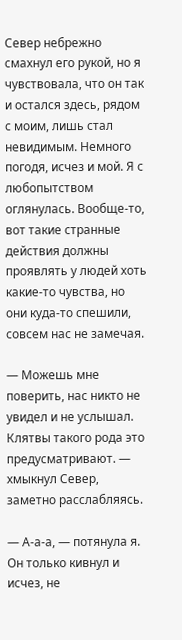Север небрежно смахнул его рукой, но я чувствовала, что он так и остался здесь, рядом с моим, лишь стал невидимым. Немного погодя, исчез и мой. Я с любопытством оглянулась. Вообще-то, вот такие странные действия должны проявлять у людей хоть какие-то чувства, но они куда-то спешили, совсем нас не замечая.

— Можешь мне поверить, нас никто не увидел и не услышал. Клятвы такого рода это предусматривают. — хмыкнул Север, заметно расслабляясь.

— А-а-а, — потянула я. Он только кивнул и исчез, не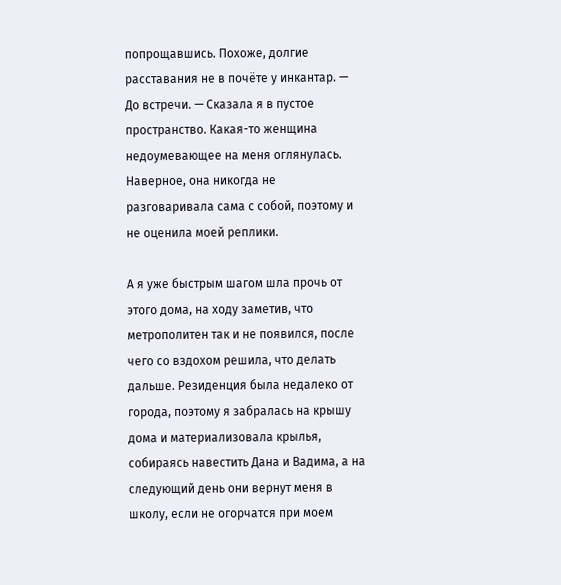попрощавшись. Похоже, долгие расставания не в почёте у инкантар. — До встречи. — Сказала я в пустое пространство. Какая-то женщина недоумевающее на меня оглянулась. Наверное, она никогда не разговаривала сама с собой, поэтому и не оценила моей реплики.

А я уже быстрым шагом шла прочь от этого дома, на ходу заметив, что метрополитен так и не появился, после чего со вздохом решила, что делать дальше. Резиденция была недалеко от города, поэтому я забралась на крышу дома и материализовала крылья, собираясь навестить Дана и Вадима, а на следующий день они вернут меня в школу, если не огорчатся при моем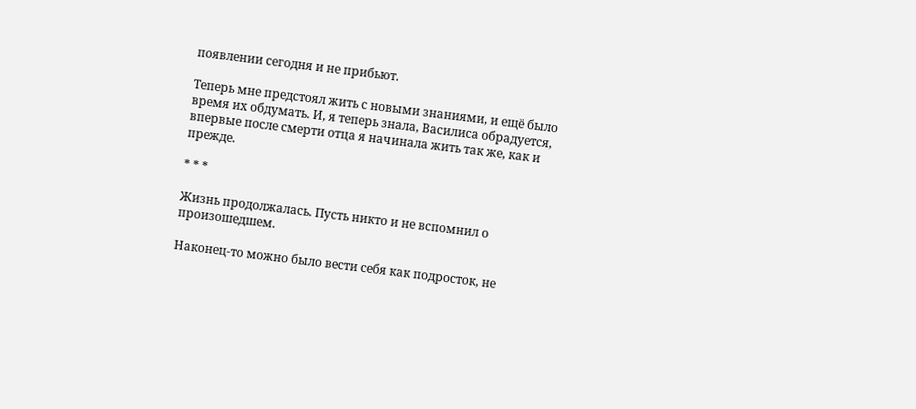появлении сегодня и не прибьют.

Теперь мне предстоял жить с новыми знаниями, и ещё было время их обдумать. И, я теперь знала, Василиса обрадуется, впервые после смерти отца я начинала жить так же, как и прежде.

* * *

Жизнь продолжалась. Пусть никто и не вспомнил о произошедшем.

Наконец-то можно было вести себя как подросток, не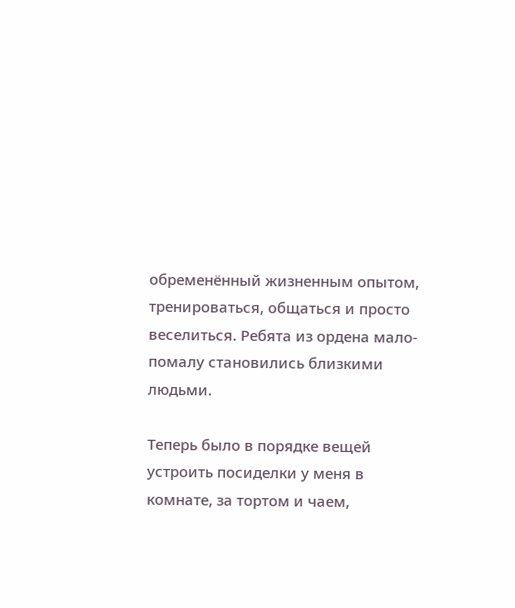обременённый жизненным опытом, тренироваться, общаться и просто веселиться. Ребята из ордена мало-помалу становились близкими людьми.

Теперь было в порядке вещей устроить посиделки у меня в комнате, за тортом и чаем,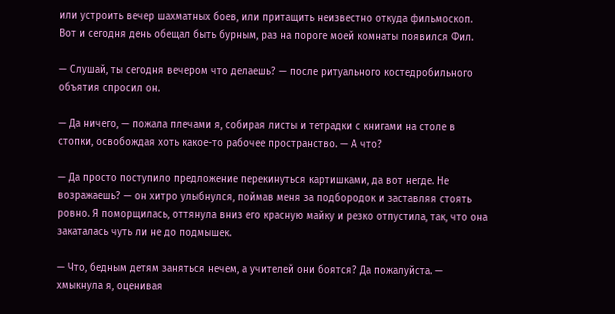или устроить вечер шахматных боев, или притащить неизвестно откуда фильмоскоп. Вот и сегодня день обещал быть бурным, раз на пороге моей комнаты появился Фил.

— Слушай, ты сегодня вечером что делаешь? — после ритуального костедробильного объятия спросил он.

— Да ничего, — пожала плечами я, собирая листы и тетрадки с книгами на столе в стопки, освобождая хоть какое-то рабочее пространство. — А что?

— Да просто поступило предложение перекинуться картишками, да вот негде. Не возражаешь? — он хитро улыбнулся, поймав меня за подбородок и заставляя стоять ровно. Я поморщилась, оттянула вниз его красную майку и резко отпустила, так, что она закаталась чуть ли не до подмышек.

— Что, бедным детям заняться нечем, а учителей они боятся? Да пожалуйста. — хмыкнула я, оценивая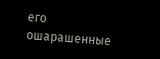его ошарашенные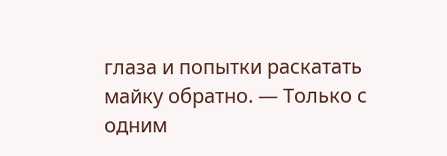глаза и попытки раскатать майку обратно. — Только с одним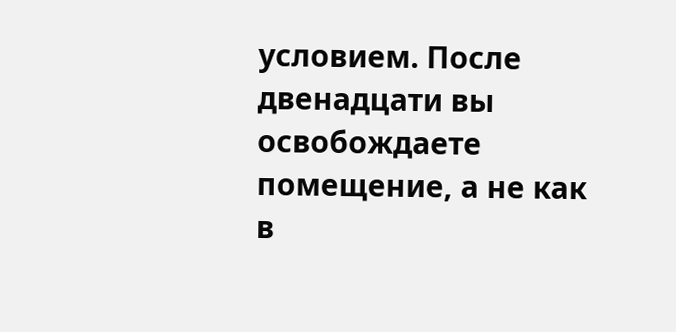условием. После двенадцати вы освобождаете помещение, а не как в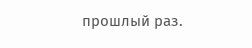прошлый раз.